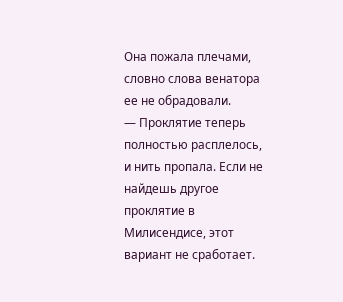Она пожала плечами, словно слова венатора ее не обрадовали.
— Проклятие теперь полностью расплелось, и нить пропала. Если не найдешь другое проклятие в Милисендисе, этот вариант не сработает.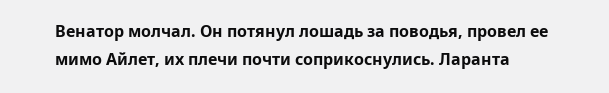Венатор молчал. Он потянул лошадь за поводья, провел ее мимо Айлет, их плечи почти соприкоснулись. Ларанта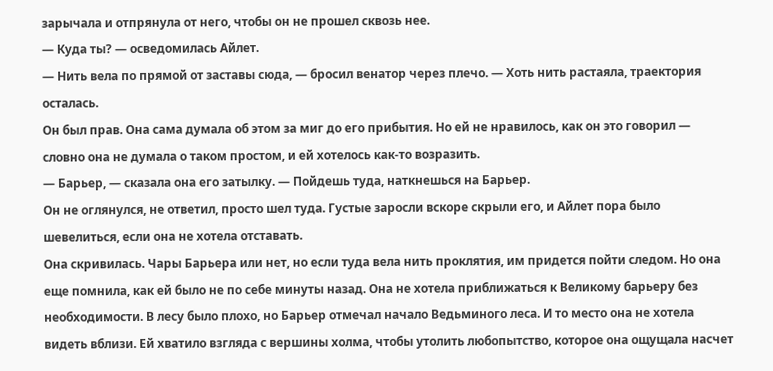зарычала и отпрянула от него, чтобы он не прошел сквозь нее.
— Куда ты? — осведомилась Айлет.
— Нить вела по прямой от заставы сюда, — бросил венатор через плечо. — Хоть нить растаяла, траектория осталась.
Он был прав. Она сама думала об этом за миг до его прибытия. Но ей не нравилось, как он это говорил — словно она не думала о таком простом, и ей хотелось как-то возразить.
— Барьер, — сказала она его затылку. — Пойдешь туда, наткнешься на Барьер.
Он не оглянулся, не ответил, просто шел туда. Густые заросли вскоре скрыли его, и Айлет пора было шевелиться, если она не хотела отставать.
Она скривилась. Чары Барьера или нет, но если туда вела нить проклятия, им придется пойти следом. Но она еще помнила, как ей было не по себе минуты назад. Она не хотела приближаться к Великому барьеру без необходимости. В лесу было плохо, но Барьер отмечал начало Ведьминого леса. И то место она не хотела видеть вблизи. Ей хватило взгляда с вершины холма, чтобы утолить любопытство, которое она ощущала насчет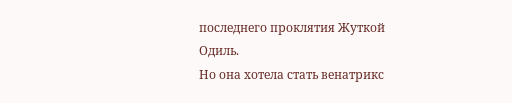последнего проклятия Жуткой Одиль.
Но она хотела стать венатрикс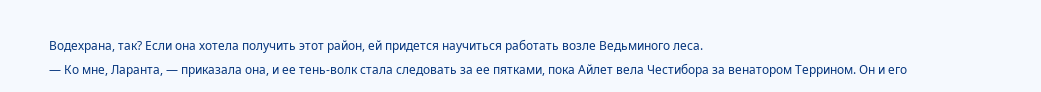Водехрана, так? Если она хотела получить этот район, ей придется научиться работать возле Ведьминого леса.
— Ко мне, Ларанта, — приказала она, и ее тень-волк стала следовать за ее пятками, пока Айлет вела Честибора за венатором Террином. Он и его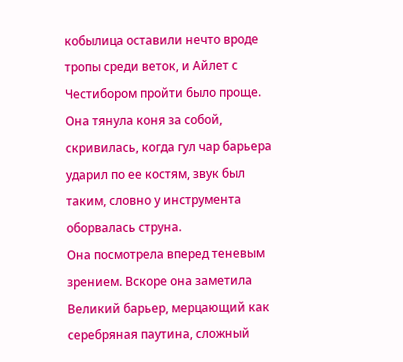кобылица оставили нечто вроде тропы среди веток, и Айлет с Честибором пройти было проще. Она тянула коня за собой, скривилась, когда гул чар барьера ударил по ее костям, звук был таким, словно у инструмента оборвалась струна.
Она посмотрела вперед теневым зрением. Вскоре она заметила Великий барьер, мерцающий как серебряная паутина, сложный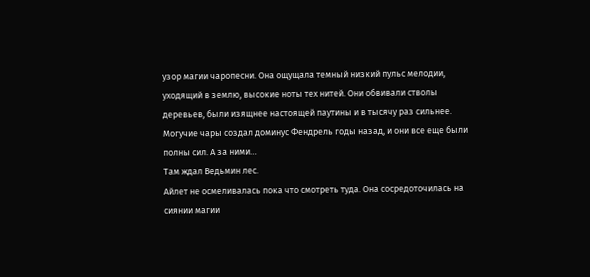узор магии чаропесни. Она ощущала темный низкий пульс мелодии, уходящий в землю, высокие ноты тех нитей. Они обвивали стволы деревьев, были изящнее настоящей паутины и в тысячу раз сильнее. Могучие чары создал доминус Фендрель годы назад, и они все еще были полны сил. А за ними…
Там ждал Ведьмин лес.
Айлет не осмеливалась пока что смотреть туда. Она сосредоточилась на сиянии магии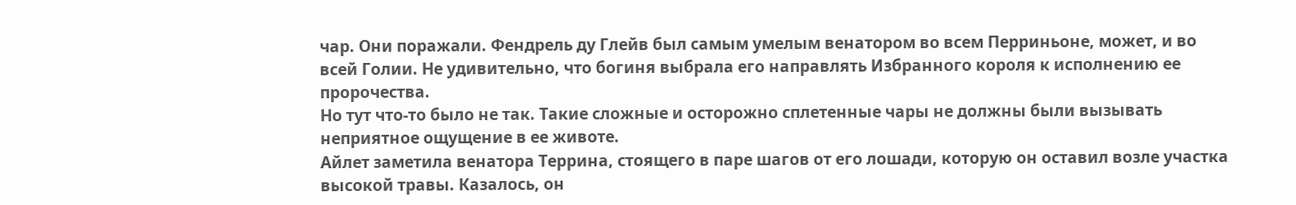чар. Они поражали. Фендрель ду Глейв был самым умелым венатором во всем Перриньоне, может, и во всей Голии. Не удивительно, что богиня выбрала его направлять Избранного короля к исполнению ее пророчества.
Но тут что-то было не так. Такие сложные и осторожно сплетенные чары не должны были вызывать неприятное ощущение в ее животе.
Айлет заметила венатора Террина, стоящего в паре шагов от его лошади, которую он оставил возле участка высокой травы. Казалось, он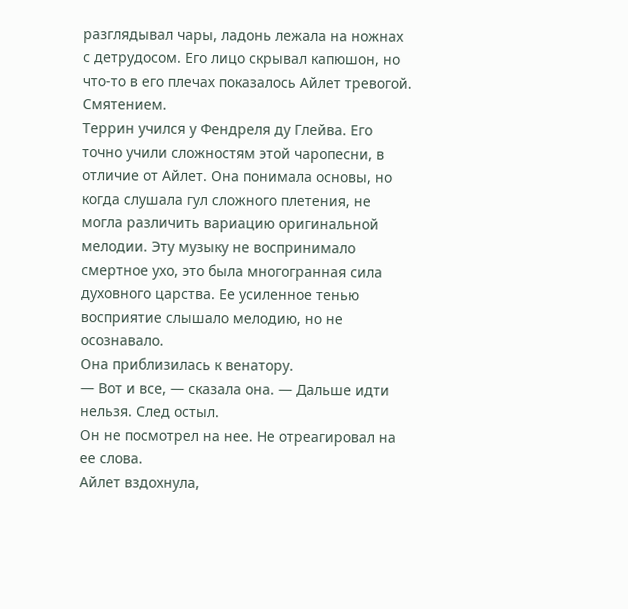разглядывал чары, ладонь лежала на ножнах с детрудосом. Его лицо скрывал капюшон, но что-то в его плечах показалось Айлет тревогой. Смятением.
Террин учился у Фендреля ду Глейва. Его точно учили сложностям этой чаропесни, в отличие от Айлет. Она понимала основы, но когда слушала гул сложного плетения, не могла различить вариацию оригинальной мелодии. Эту музыку не воспринимало смертное ухо, это была многогранная сила духовного царства. Ее усиленное тенью восприятие слышало мелодию, но не осознавало.
Она приблизилась к венатору.
— Вот и все, — сказала она. — Дальше идти нельзя. След остыл.
Он не посмотрел на нее. Не отреагировал на ее слова.
Айлет вздохнула,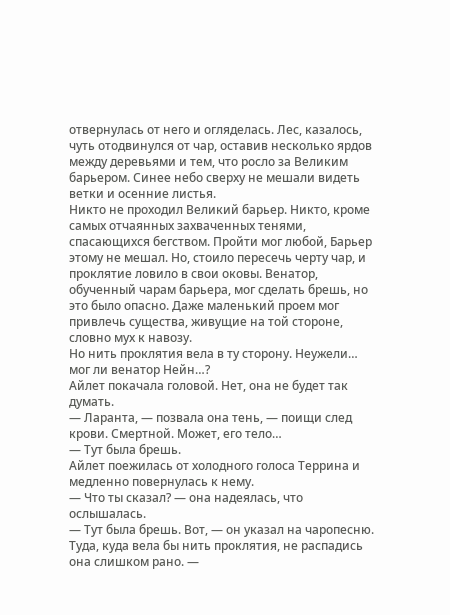отвернулась от него и огляделась. Лес, казалось, чуть отодвинулся от чар, оставив несколько ярдов между деревьями и тем, что росло за Великим барьером. Синее небо сверху не мешали видеть ветки и осенние листья.
Никто не проходил Великий барьер. Никто, кроме самых отчаянных захваченных тенями, спасающихся бегством. Пройти мог любой, Барьер этому не мешал. Но, стоило пересечь черту чар, и проклятие ловило в свои оковы. Венатор, обученный чарам барьера, мог сделать брешь, но это было опасно. Даже маленький проем мог привлечь существа, живущие на той стороне, словно мух к навозу.
Но нить проклятия вела в ту сторону. Неужели… мог ли венатор Нейн…?
Айлет покачала головой. Нет, она не будет так думать.
— Ларанта, — позвала она тень, — поищи след крови. Смертной. Может, его тело…
— Тут была брешь.
Айлет поежилась от холодного голоса Террина и медленно повернулась к нему.
— Что ты сказал? — она надеялась, что ослышалась.
— Тут была брешь. Вот, — он указал на чаропесню. Туда, куда вела бы нить проклятия, не распадись она слишком рано. —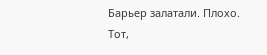Барьер залатали. Плохо. Тот,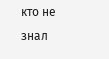кто не знал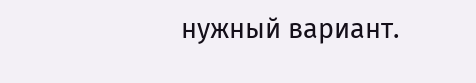нужный вариант.